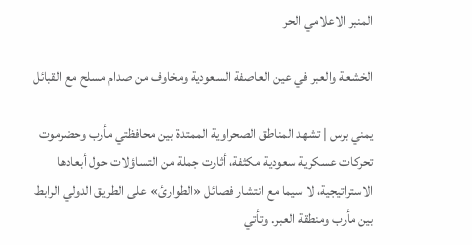المنبر الاعلامي الحر

الخشعة والعبر في عين العاصفة السعودية ومخاوف من صدام مسلح مع القبائل

يمني برس | تشهد المناطق الصحراوية الممتدة بين محافظتي مأرب وحضرموت تحركات عسكرية سعودية مكثفة، أثارت جملة من التساؤلات حول أبعادها الاستراتيجية، لا سيما مع انتشار فصائل «الطوارئ» على الطريق الدولي الرابط بين مأرب ومنطقة العبر. وتأتي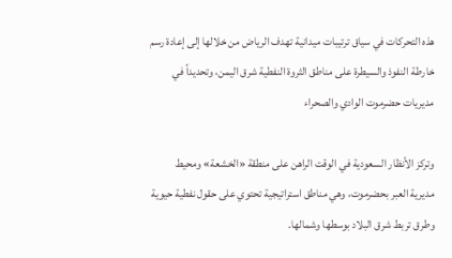هذه التحركات في سياق ترتيبات ميدانية تهدف الرياض من خلالها إلى إعادة رسم خارطة النفوذ والسيطرة على مناطق الثروة النفطية شرق اليمن، وتحديداً في مديريات حضرموت الوادي والصحراء

وتركز الأنظار السعودية في الوقت الراهن على منطقة «الخشعة» ومحيط مديرية العبر بحضرموت، وهي مناطق استراتيجية تحتوي على حقول نفطية حيوية وطرق تربط شرق البلاد بوسطها وشمالها.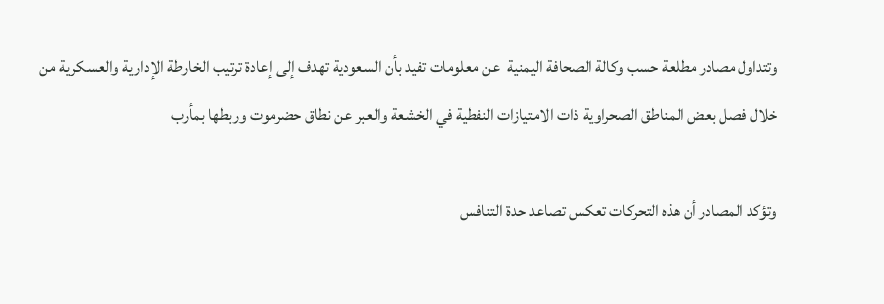وتتداول مصادر مطلعة حسب وكالة الصحافة اليمنية  عن معلومات تفيد بأن السعودية تهدف إلى إعادة ترتيب الخارطة الإدارية والعسكرية من خلال فصل بعض المناطق الصحراوية ذات الامتيازات النفطية في الخشعة والعبر عن نطاق حضرموت وربطها بمأرب

وتؤكد المصادر أن هذه التحركات تعكس تصاعد حدة التنافس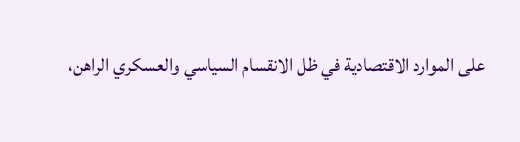على الموارد الاقتصادية في ظل الانقسام السياسي والعسكري الراهن،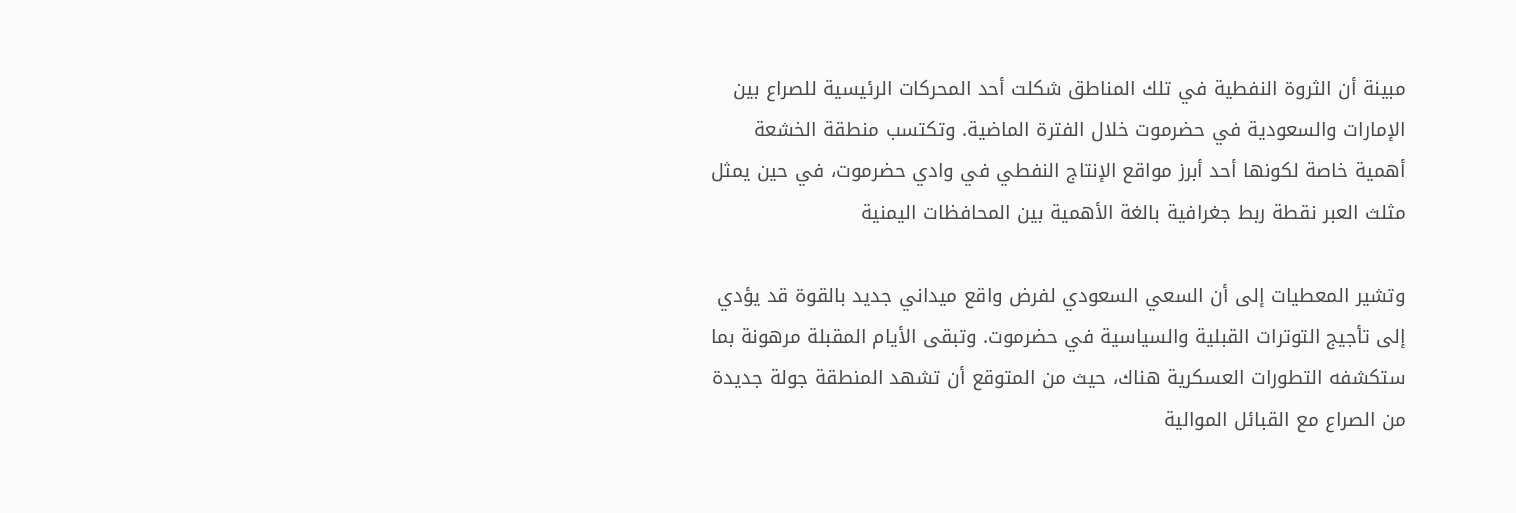مبينة أن الثروة النفطية في تلك المناطق شكلت أحد المحركات الرئيسية للصراع بين الإمارات والسعودية في حضرموت خلال الفترة الماضية. وتكتسب منطقة الخشعة أهمية خاصة لكونها أحد أبرز مواقع الإنتاج النفطي في وادي حضرموت، في حين يمثل مثلث العبر نقطة ربط جغرافية بالغة الأهمية بين المحافظات اليمنية

وتشير المعطيات إلى أن السعي السعودي لفرض واقع ميداني جديد بالقوة قد يؤدي إلى تأجيج التوترات القبلية والسياسية في حضرموت. وتبقى الأيام المقبلة مرهونة بما ستكشفه التطورات العسكرية هناك، حيث من المتوقع أن تشهد المنطقة جولة جديدة من الصراع مع القبائل الموالية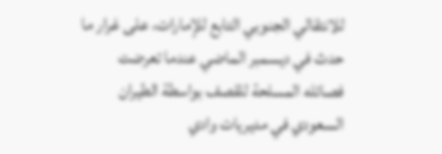للانتقالي الجنوبي التابع للإمارات، على غرار ما حدث في ديسمبر الماضي عندما تعرضت فصائله المسلحة للقصف بواسطة الطيران السعودي في مديريات وادي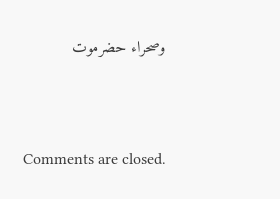وصحراء حضرموت



Comments are closed.